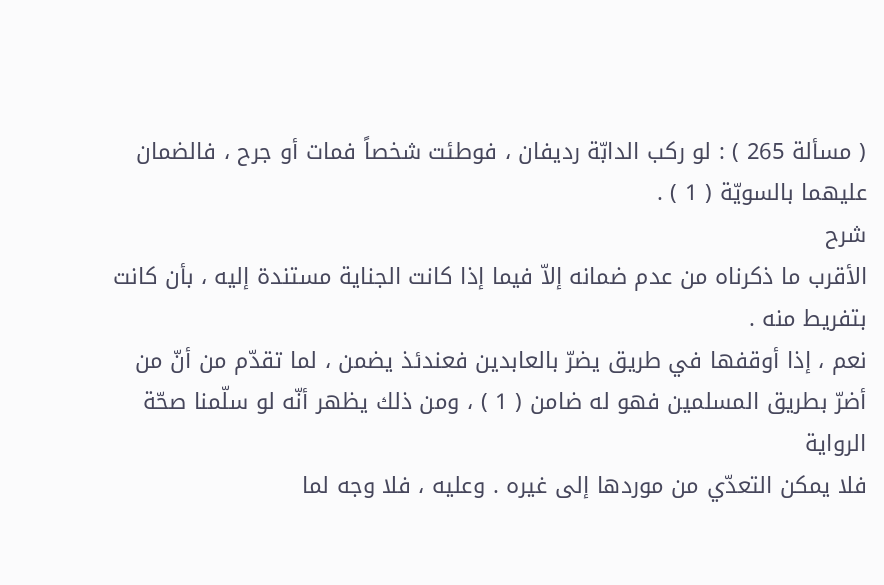( مسألة 265 ) : لو ركب الدابّة رديفان ، فوطئت شخصاً فمات أو جرح ، فالضمان
عليهما بالسويّة ( 1 ) .
شرح
الأقرب ما ذكرناه من عدم ضمانه إلاّ فيما إذا كانت الجناية مستندة إليه ، بأن كانت
بتفريط منه .
نعم ، إذا أوقفها في طريق يضرّ بالعابدين فعندئذ يضمن ، لما تقدّم من أنّ من
أضرّ بطريق المسلمين فهو له ضامن ( 1 ) ، ومن ذلك يظهر أنّه لو سلّمنا صحّة الرواية
فلا يمكن التعدّي من موردها إلى غيره . وعليه ، فلا وجه لما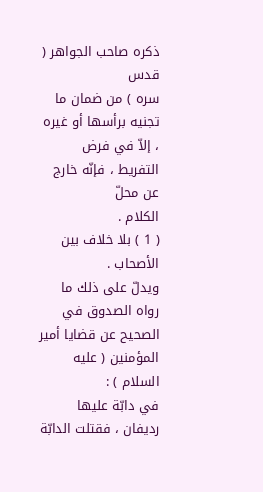ذكره صاحب الجواهر ( قدس
سره ) من ضمان ما تجنيه برأسها أو غيره ، إلاّ في فرض التفريط ، فإنّه خارج عن محلّ
الكلام .
( 1 ) بلا خلاف بين الأصحاب .
ويدلّ على ذلك ما رواه الصدوق في الصحيح عن قضايا أمير المؤمنين ( عليه السلام ) :
في دابّة عليها رديفان ، فقتلت الدابّة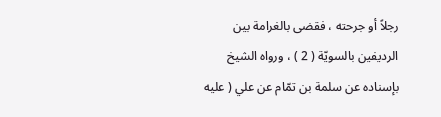رجلاً أو جرحته ، فقضى بالغرامة بين
الرديفين بالسويّة ( 2 ) ، ورواه الشيخ بإسناده عن سلمة بن تمّام عن علي ( عليه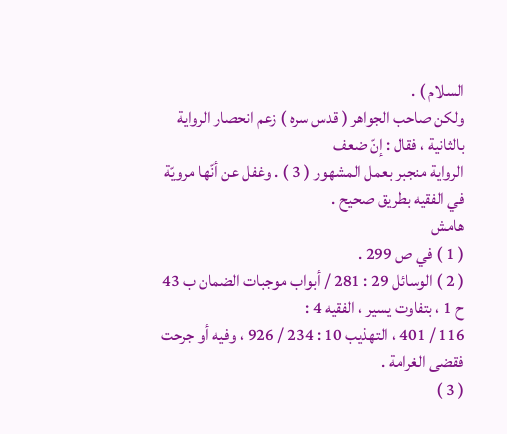السلام ) .
ولكن صاحب الجواهر ( قدس سره ) زعم انحصار الرواية بالثانية ، فقال : إنّ ضعف
الرواية منجبر بعمل المشهور ( 3 ) . وغفل عن أنّها مرويّة في الفقيه بطريق صحيح .
هامش
( 1 ) في ص 299 .
( 2 ) الوسائل 29 : 281 / أبواب موجبات الضمان ب 43 ح 1 ، بتفاوت يسير ، الفقيه 4 :
116 / 401 ، التهذيب 10 : 234 / 926 ، وفيه أو جرحت فقضى الغرامة .
( 3 )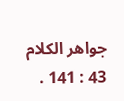جواهر الكلام 43 : 141 .